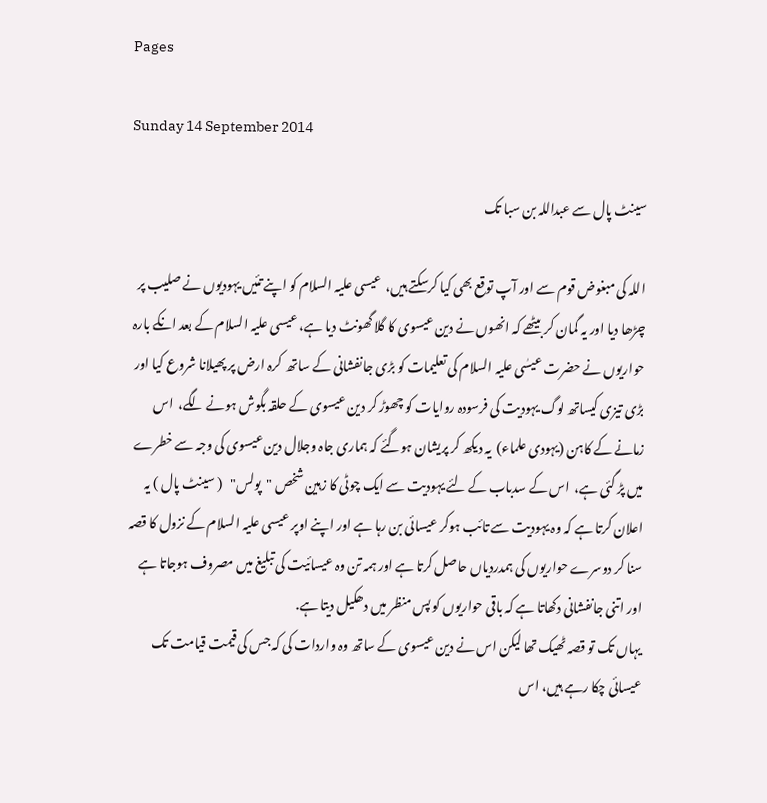Pages

Sunday 14 September 2014

سینٹ پال سے عبداللہ بن سبا تک

اللہ کی مبغوض قوم سے اور آپ توقع بھی کیا کرسکتے ہیں،  عیسی علیہ السلام کو اپنے تئیں یہودیوں نے صلیب پر چڑھا دیا اور یہ گمان کر بیٹھے کہ انھوں نے دین عیسوی کا گلا گھونٹ دیا ہے، عیسی علیہ السلام کے بعد انکے بارہ حواریوں نے حضرت عیسٰی علیہ السلام کی تعلیمات کو بڑی جانفشانی کے ساتھ  کرہ ارض پر پھیلانا شروع کیا اور بڑی تیزی کیساتھ لوگ یہودیت کی فرسودہ روایات کو چھوڑ کر دین عیسوی کے حلقہ بگوش ہونے لگے،  اس زمانے کے کاہن (یہودی علماء)  یہ دیکھ کر پریشان ہوگئے کہ ہماری جاہ وجلال دین عیسوی کی وجہ سے خطرے میں پڑ گئی ہے،  اس کے سدباب کے لئے یہودیت سے ایک چوٹی کا زہین شخص "پولس"   ( سینٹ پال ) یہ اعلان کرتا ہے کہ وہ یہودیت سے تائب ہوکر عیسائی بن رہا ہے اور اپنے اوپر عیسی علیہ السلام کے نزول کا قصہ سنا کر دوسرے حواریوں کی ہمدردیاں حاصل کرتا ہے اور ہمہ تن وہ عیسائیت کی تبلیغ میں مصروف ہوجاتا ہے اور اتنی جانفشانی دکھاتا ہے کہ باقی حواریوں کو پس منظر میں دھکیل دیتا ہے.
یہاں تک تو قصہ ٹھیک تھا لیکن اس نے دین عیسوی کے ساتھ وہ واردات کی کہ جس کی قیمت قیامت تک عیسائی چکا رہے ہیں، اس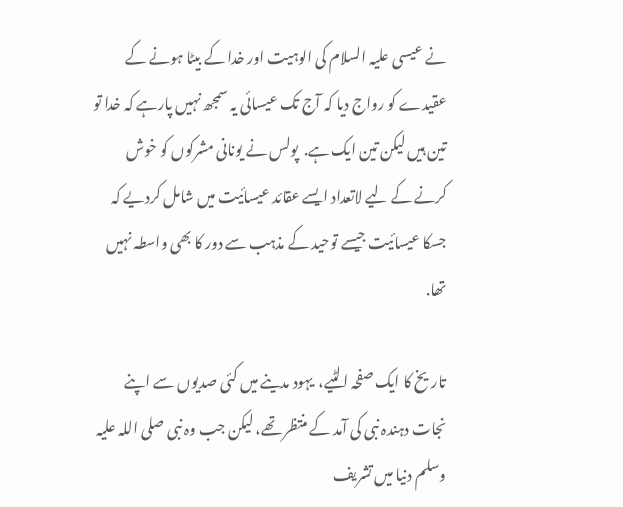نے عیسی علیہ السلام کی الوہیت اور خدا کے بیٹا ہونے کے عقیدے کو رواج دیا کہ آج تک عیسائی یہ سمجھ نہیں پارہے کہ خدا تو تین ہیں لیکن تین ایک ہے.  پولس نے یونانی مشرکوں کو خوش کرنے کے لیے لاتعداد ایسے عقائد عیسائیت میں شامل کردیے کہ جسکا عیسائیت جیسے توحید کے مذہب سے دور کا بھی واسطہ نہیں تھا.

تاریخ کا ایک صفحہ الٹیے،  یہود مدینے میں کئی صدیوں سے اپنے نجات دہندہ نبی کی آمد کے منتظر تھے، لیکن جب وہ نبی صلی اللہ علیہ وسلم دنیا میں تشریف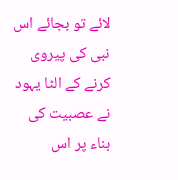لائے تو بجائے اس نبی کی پیروی کرنے کے الٹا یہود نے عصبیت کی بناء پر اس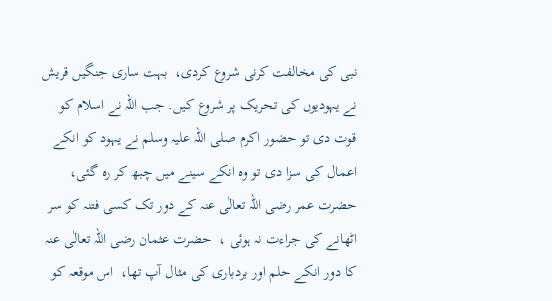نبی کی مخالفت کرنی شروع کردی،  بہت ساری جنگیں قریش نے یہودیوں کی تحریک پر شروع کیں. جب اللہ نے اسلام کو قوت دی تو حضور اکرم صلی اللہ علیہ وسلم نے یہود کو انکے اعمال کی سزا دی تو وہ انکے سینے میں چبھ کر رہ گئی،
حضرت عمر رضی اللہ تعالٰی عنہ کے دور تک کسی فتنہ کو سر اٹھانے کی جراءت نہ ہوئی ،  حضرت عثمان رضی اللہ تعالٰی عنہ کا دور انکے حلم اور بردباری کی مثال آپ تھا،  اس موقعہ کو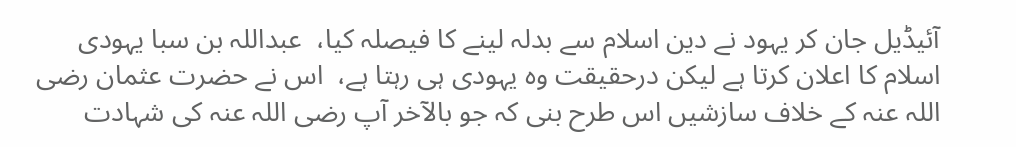آئیڈیل جان کر یہود نے دین اسلام سے بدلہ لینے کا فیصلہ کیا،  عبداللہ بن سبا یہودی اسلام کا اعلان کرتا ہے لیکن درحقیقت وہ یہودی ہی رہتا ہے،  اس نے حضرت عثمان رضی اللہ عنہ کے خلاف سازشیں اس طرح بنی کہ جو بالآخر آپ رضی اللہ عنہ کی شہادت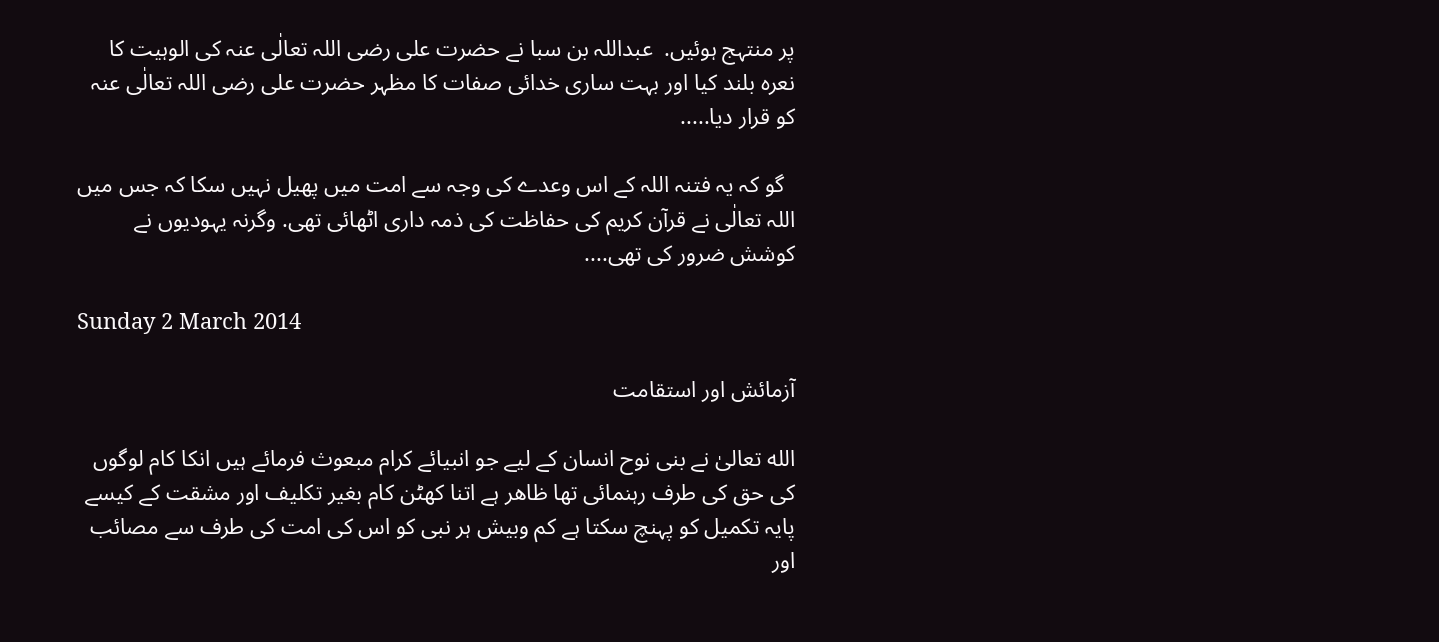پر منتہج ہوئیں.  عبداللہ بن سبا نے حضرت علی رضی اللہ تعالٰی عنہ کی الوہیت کا نعرہ بلند کیا اور بہت ساری خدائی صفات کا مظہر حضرت علی رضی اللہ تعالٰی عنہ کو قرار دیا.....

  گو کہ یہ فتنہ اللہ کے اس وعدے کی وجہ سے امت میں پھیل نہیں سکا کہ جس میں اللہ تعالٰی نے قرآن کریم کی حفاظت کی ذمہ داری اٹھائی تھی. وگرنہ یہودیوں نے کوشش ضرور کی تھی....

Sunday 2 March 2014

آزمائش اور استقامت

الله تعالیٰ نے بنی نوح انسان کے لیے جو انبیائے کرام مبعوث فرمائے ہیں انکا کام لوگوں کی حق کی طرف رہنمائی تھا ظاهر ہے اتنا کھٹن کام بغیر تکلیف اور مشقت کے کیسے پایہ تکمیل کو پہنچ سکتا ہے کم وبیش ہر نبی کو اس کی امت کی طرف سے مصائب اور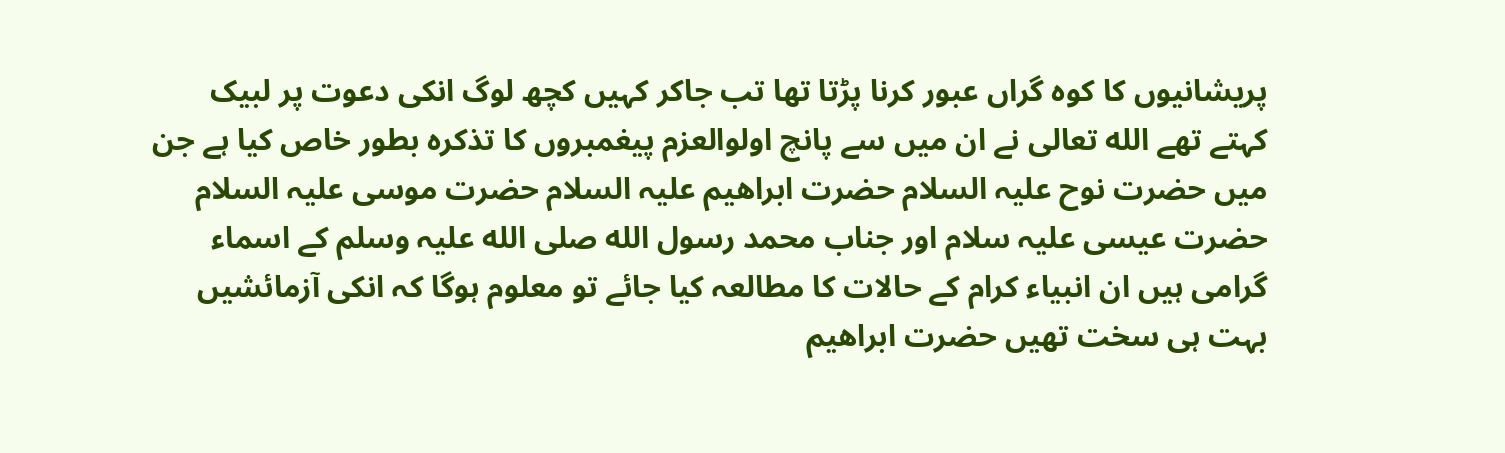پریشانیوں کا کوہ گراں عبور کرنا پڑتا تھا تب جاکر کہیں کچھ لوگ انکی دعوت پر لبیک کہتے تھے الله تعالی نے ان میں سے پانچ اولوالعزم پیغمبروں کا تذکرہ بطور خاص کیا ہے جن میں حضرت نوح علیہ السلام حضرت ابراهیم علیہ السلام حضرت موسی علیہ السلام حضرت عیسی علیہ سلام اور جناب محمد رسول الله صلی الله علیہ وسلم کے اسماء گرامی ہیں ان انبیاء کرام کے حالات کا مطالعہ کیا جائے تو معلوم ہوگا کہ انکی آزمائشیں بہت ہی سخت تھیں حضرت ابراهیم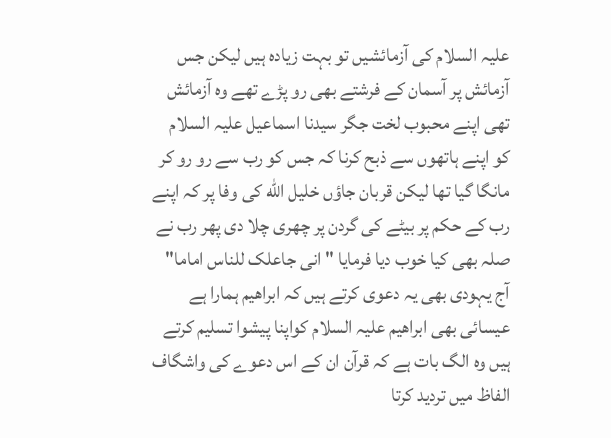علیہ السلام کی آزمائشیں تو بہت زیادہ ہیں لیکن جس آزمائش پر آسمان کے فرشتے بھی رو پڑے تھے وہ آزمائش تھی اپنے محبوب لخت جگر سیدنا اسماعیل علیہ السلام کو اپنے ہاتھوں سے ذبح کرنا کہ جس کو رب سے رو رو کر مانگا گیا تھا لیکن قربان جاؤں خلیل الله کی وفا پر کہ اپنے رب کے حکم پر بیٹے کی گردن پر چھری چلا دی پھر رب نے صلہ بھی کیا خوب دیا فرمایا " انی جاعلک للناس اماما" آج یہودی بھی یہ دعوی کرتے ہیں کہ ابراهیم ہمارا ہے عیسائی بھی ابراهیم علیہ السلام کواپنا پیشوا تسلیم کرتے ہیں وہ الگ بات ہے کہ قرآن ان کے اس دعوے کی واشگاف الفاظ میں تردید کرتا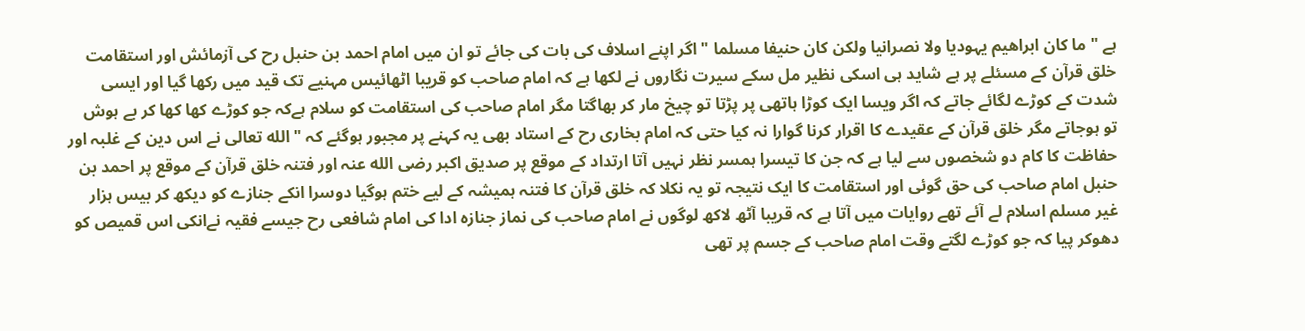ہے " ما کان ابراهیم یہودیا ولا نصرانیا ولکن کان حنیفا مسلما " اگر اپنے اسلاف کی بات کی جائے تو ان میں امام احمد بن حنبل رح کی آزمائش اور استقامت خلق قرآن کے مسئلے پر ہے شاید ہی اسکی نظیر مل سکے سیرت نگاروں نے لکھا ہے کہ امام صاحب کو قریبا اٹھائیس مہنیے تک قید میں رکھا گیا اور ایسی شدت کے کوڑے لگائے جاتے کہ اگر ویسا ایک کوڑا ہاتھی پر پڑتا تو چیخ مار کر بھاگتا مگر امام صاحب کی استقامت کو سلام ہےکہ جو کوڑے کھا کھا کر بے ہوش تو ہوجاتے مگر خلق قرآن کے عقیدے کا اقرار کرنا گوارا نہ کیا حتی کہ امام بخاری رح کے استاد بھی یہ کہنے پر مجبور ہوگئے کہ " الله تعالی نے اس دین کے غلبہ اور حفاظت کا کام دو شخصوں سے لیا ہے کہ جن کا تیسرا ہمسر نظر نہیں آتا ارتداد کے موقع پر صدیق اکبر رضی الله عنہ اور فتنہ خلق قرآن کے موقع پر احمد بن حنبل امام صاحب کی حق گوئی اور استقامت کا ایک نتیجہ تو یہ نکلا کہ خلق قرآن کا فتنہ ہمیشہ کے لیے ختم ہوگیا دوسرا انکے جنازے کو دیکھ کر بیس ہزار غیر مسلم اسلام لے آئے تھے روایات میں آتا ہے کہ قریبا آٹھ لاکھ لوگوں نے امام صاحب کی نماز جنازہ ادا کی امام شافعی رح جیسے فقیہ نےانکی اس قمیص کو دھوکر پیا کہ جو کوڑے لگتے وقت امام صاحب کے جسم پر تھی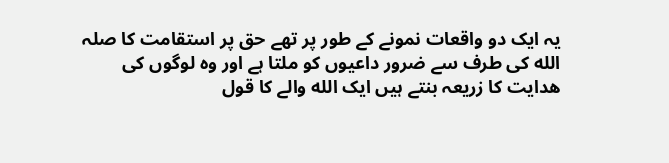یہ ایک دو واقعات نمونے کے طور پر تھے حق پر استقامت کا صلہ الله کی طرف سے ضرور داعیوں کو ملتا ہے اور وہ لوگوں کی ھدایت کا زریعہ بنتے ہیں ایک الله والے کا قول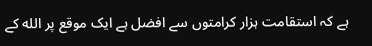ہے کہ استقامت ہزار کرامتوں سے افضل ہے ایک موقع پر الله کے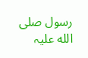رسول صلی الله علیہ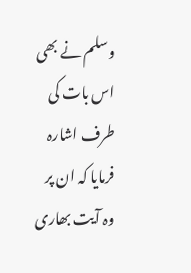وسلم نے بھی اس بات کی طرف اشارہ فرمایا کہ ان پر وہ آیت بھاری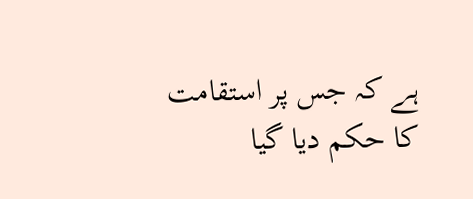ہے کہ جس پر استقامت کا حکم دیا گیا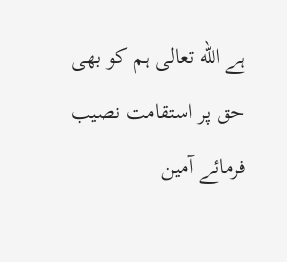ہے الله تعالی ہم کو بھی حق پر استقامت نصیب فرمائے آمین